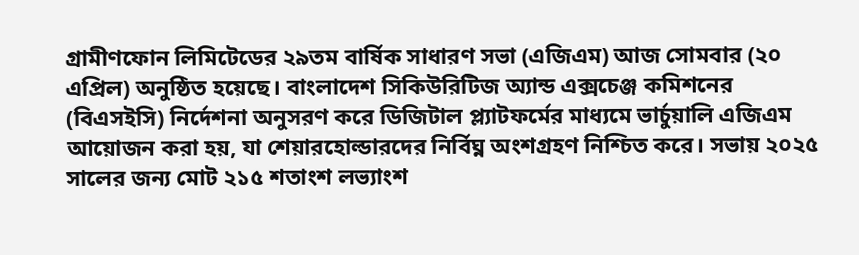গ্রামীণফোন লিমিটেডের ২৯তম বার্ষিক সাধারণ সভা (এজিএম) আজ সোমবার (২০ এপ্রিল) অনুষ্ঠিত হয়েছে। বাংলাদেশ সিকিউরিটিজ অ্যান্ড এক্সচেঞ্জ কমিশনের (বিএসইসি) নির্দেশনা অনুসরণ করে ডিজিটাল প্ল্যাটফর্মের মাধ্যমে ভার্চুয়ালি এজিএম আয়োজন করা হয়, যা শেয়ারহোল্ডারদের নির্বিঘ্ন অংশগ্রহণ নিশ্চিত করে। সভায় ২০২৫ সালের জন্য মোট ২১৫ শতাংশ লভ্যাংশ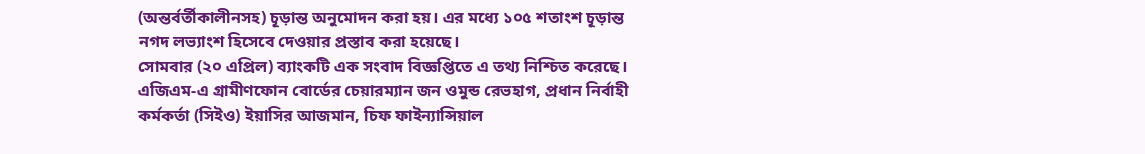(অন্তর্বর্তীকালীনসহ) চূড়ান্ত অনুমোদন করা হয়। এর মধ্যে ১০৫ শতাংশ চূড়ান্ত নগদ লভ্যাংশ হিসেবে দেওয়ার প্রস্তাব করা হয়েছে।
সোমবার (২০ এপ্রিল) ব্যাংকটি এক সংবাদ বিজ্ঞপ্তিতে এ তথ্য নিশ্চিত করেছে।
এজিএম-এ গ্রামীণফোন বোর্ডের চেয়ারম্যান জন ওমুন্ড রেভহাগ, প্রধান নির্বাহী কর্মকর্তা (সিইও) ইয়াসির আজমান, চিফ ফাইন্যান্সিয়াল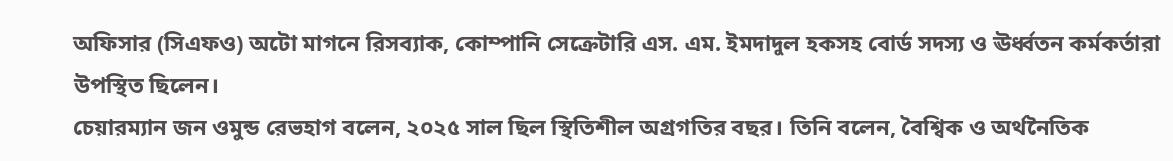অফিসার (সিএফও) অটো মাগনে রিসব্যাক, কোম্পানি সেক্রেটারি এস. এম. ইমদাদুল হকসহ বোর্ড সদস্য ও ঊর্ধ্বতন কর্মকর্তারা উপস্থিত ছিলেন।
চেয়ারম্যান জন ওমুন্ড রেভহাগ বলেন, ২০২৫ সাল ছিল স্থিতিশীল অগ্রগতির বছর। তিনি বলেন, বৈশ্বিক ও অর্থনৈতিক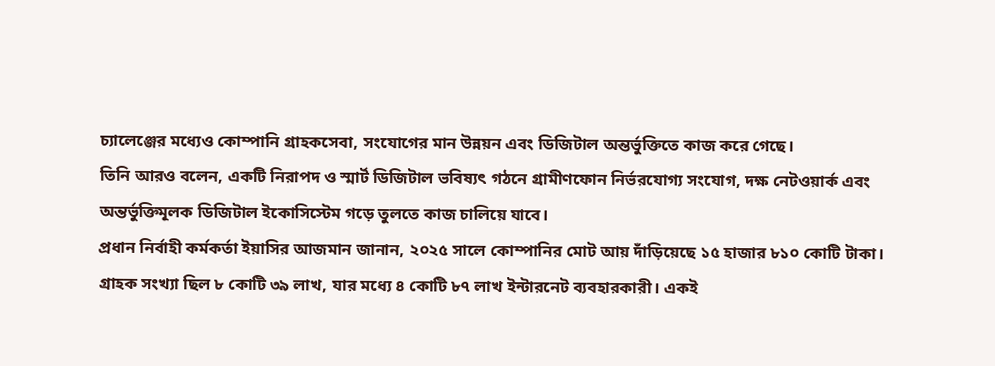চ্যালেঞ্জের মধ্যেও কোম্পানি গ্রাহকসেবা, সংযোগের মান উন্নয়ন এবং ডিজিটাল অন্তর্ভুক্তিতে কাজ করে গেছে।
তিনি আরও বলেন, একটি নিরাপদ ও স্মার্ট ডিজিটাল ভবিষ্যৎ গঠনে গ্রামীণফোন নির্ভরযোগ্য সংযোগ, দক্ষ নেটওয়ার্ক এবং অন্তর্ভুক্তিমূলক ডিজিটাল ইকোসিস্টেম গড়ে তুলতে কাজ চালিয়ে যাবে।
প্রধান নির্বাহী কর্মকর্তা ইয়াসির আজমান জানান, ২০২৫ সালে কোম্পানির মোট আয় দাঁড়িয়েছে ১৫ হাজার ৮১০ কোটি টাকা। গ্রাহক সংখ্যা ছিল ৮ কোটি ৩৯ লাখ, যার মধ্যে ৪ কোটি ৮৭ লাখ ইন্টারনেট ব্যবহারকারী। একই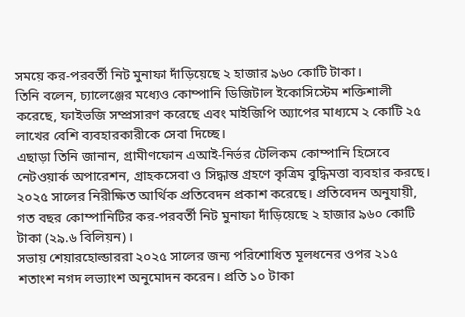সময়ে কর-পরবর্তী নিট মুনাফা দাঁড়িয়েছে ২ হাজার ৯৬০ কোটি টাকা।
তিনি বলেন, চ্যালেঞ্জের মধ্যেও কোম্পানি ডিজিটাল ইকোসিস্টেম শক্তিশালী করেছে, ফাইভজি সম্প্রসারণ করেছে এবং মাইজিপি অ্যাপের মাধ্যমে ২ কোটি ২৫ লাখের বেশি ব্যবহারকারীকে সেবা দিচ্ছে।
এছাড়া তিনি জানান, গ্রামীণফোন এআই-নির্ভর টেলিকম কোম্পানি হিসেবে নেটওয়ার্ক অপারেশন, গ্রাহকসেবা ও সিদ্ধান্ত গ্রহণে কৃত্রিম বুদ্ধিমত্তা ব্যবহার করছে। ২০২৫ সালের নিরীক্ষিত আর্থিক প্রতিবেদন প্রকাশ করেছে। প্রতিবেদন অনুযায়ী, গত বছর কোম্পানিটির কর-পরবর্তী নিট মুনাফা দাঁড়িয়েছে ২ হাজার ৯৬০ কোটি টাকা (২৯.৬ বিলিয়ন)।
সভায় শেয়ারহোল্ডাররা ২০২৫ সালের জন্য পরিশোধিত মূলধনের ওপর ২১৫ শতাংশ নগদ লভ্যাংশ অনুমোদন করেন। প্রতি ১০ টাকা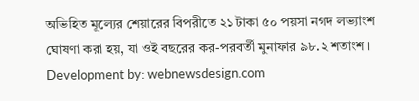অভিহিত মূল্যের শেয়ারের বিপরীতে ২১ টাকা ৫০ পয়সা নগদ লভ্যাংশ ঘোষণা করা হয়, যা ওই বছরের কর-পরবর্তী মুনাফার ৯৮.২ শতাংশ।
Development by: webnewsdesign.com